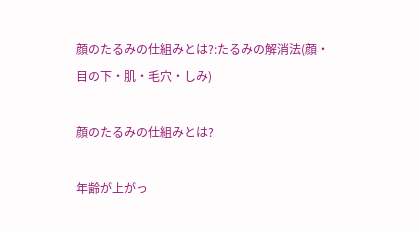顔のたるみの仕組みとは?:たるみの解消法(顔・目の下・肌・毛穴・しみ)

顔のたるみの仕組みとは?

年齢が上がっ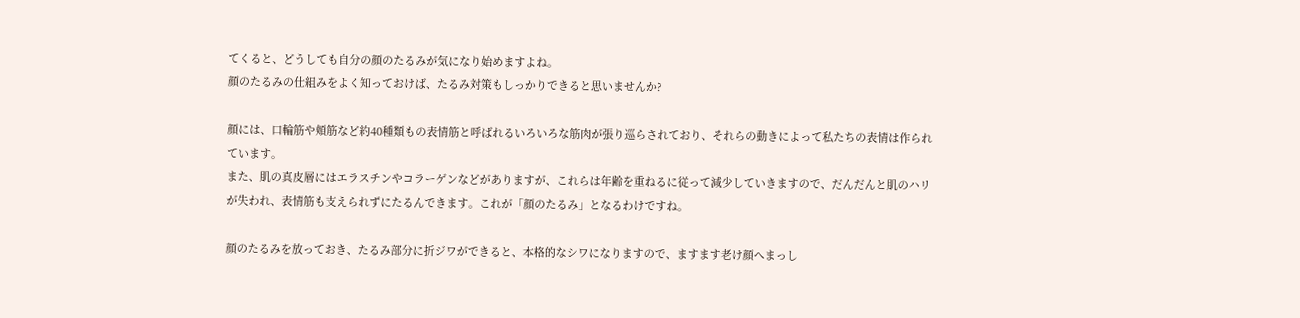てくると、どうしても自分の顔のたるみが気になり始めますよね。
顔のたるみの仕組みをよく知っておけば、たるみ対策もしっかりできると思いませんか?

顔には、口輪筋や頬筋など約40種類もの表情筋と呼ばれるいろいろな筋肉が張り巡らされており、それらの動きによって私たちの表情は作られています。
また、肌の真皮層にはエラスチンやコラーゲンなどがありますが、これらは年齢を重ねるに従って減少していきますので、だんだんと肌のハリが失われ、表情筋も支えられずにたるんできます。これが「顔のたるみ」となるわけですね。

顔のたるみを放っておき、たるみ部分に折ジワができると、本格的なシワになりますので、ますます老け顔へまっし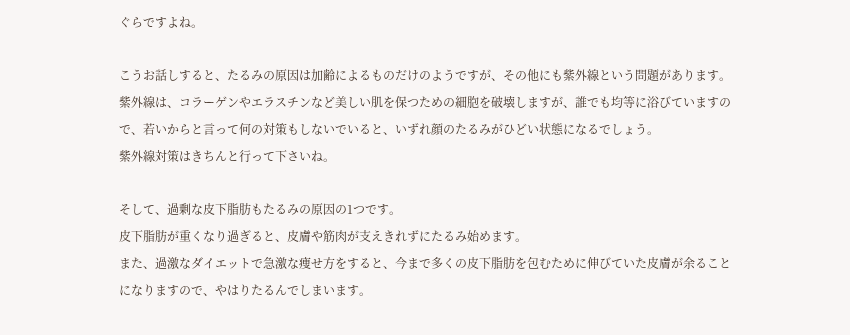ぐらですよね。

こうお話しすると、たるみの原因は加齢によるものだけのようですが、その他にも紫外線という問題があります。
紫外線は、コラーゲンやエラスチンなど美しい肌を保つための細胞を破壊しますが、誰でも均等に浴びていますので、若いからと言って何の対策もしないでいると、いずれ顔のたるみがひどい状態になるでしょう。
紫外線対策はきちんと行って下さいね。

そして、過剰な皮下脂肪もたるみの原因の1つです。
皮下脂肪が重くなり過ぎると、皮膚や筋肉が支えきれずにたるみ始めます。
また、過激なダイエットで急激な痩せ方をすると、今まで多くの皮下脂肪を包むために伸びていた皮膚が余ることになりますので、やはりたるんでしまいます。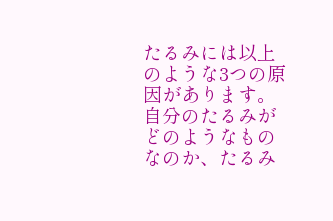たるみには以上のような3つの原因があります。
自分のたるみがどのようなものなのか、たるみ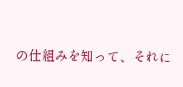の仕組みを知って、それに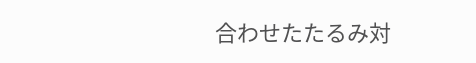合わせたたるみ対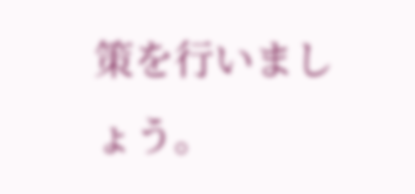策を行いましょう。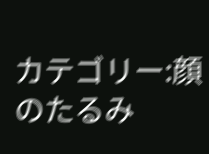カテゴリー:顔のたるみ